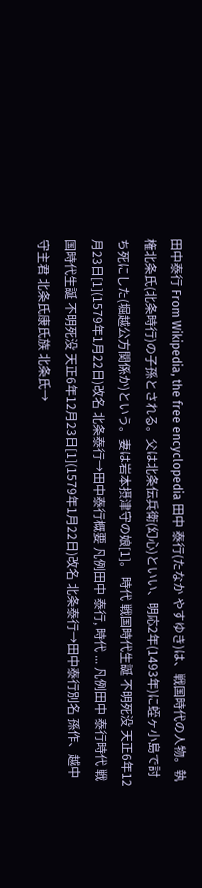田中泰行 From Wikipedia, the free encyclopedia 田中 泰行(たなか やすゆき)は、戦国時代の人物。執権北条氏(北条時行)の子孫とされる。父は北条伝兵衛(幻心)といい、明応2年(1493年)に蛭ヶ小島で討ち死にした(堀越公方関係か)という。妻は岩本摂津守の娘[1]。 時代 戦国時代生誕 不明死没 天正6年12月23日[1](1579年1月22日)改名 北条泰行→田中泰行概要 凡例田中 泰行, 時代 ... 凡例田中 泰行時代 戦国時代生誕 不明死没 天正6年12月23日[1](1579年1月22日)改名 北条泰行→田中泰行別名 孫作、越中守主君 北条氏康氏族 北条氏→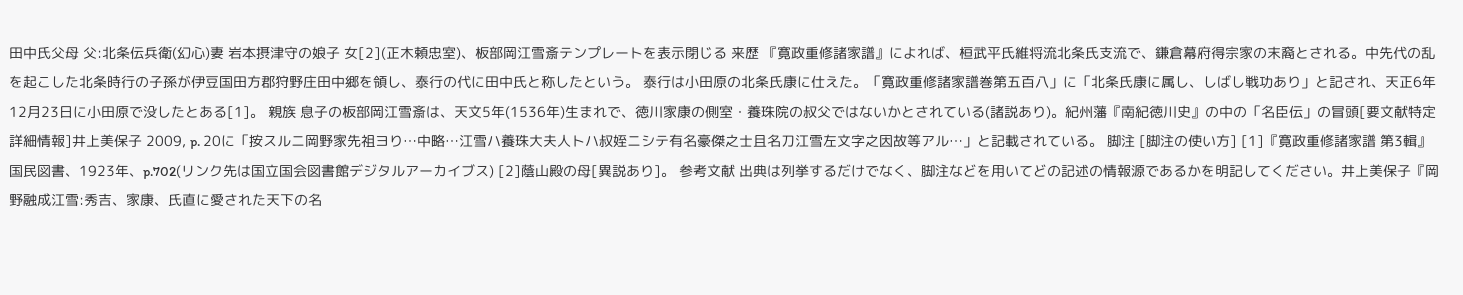田中氏父母 父:北条伝兵衛(幻心)妻 岩本摂津守の娘子 女[2](正木頼忠室)、板部岡江雪斎テンプレートを表示閉じる 来歴 『寛政重修諸家譜』によれば、桓武平氏維将流北条氏支流で、鎌倉幕府得宗家の末裔とされる。中先代の乱を起こした北条時行の子孫が伊豆国田方郡狩野庄田中郷を領し、泰行の代に田中氏と称したという。 泰行は小田原の北条氏康に仕えた。「寛政重修諸家譜巻第五百八」に「北条氏康に属し、しばし戦功あり」と記され、天正6年12月23日に小田原で没したとある[1]。 親族 息子の板部岡江雪斎は、天文5年(1536年)生まれで、徳川家康の側室・養珠院の叔父ではないかとされている(諸説あり)。紀州藩『南紀徳川史』の中の「名臣伝」の冒頭[要文献特定詳細情報]井上美保子 2009, p. 20に「按スルニ岡野家先祖ヨり…中略…江雪ハ養珠大夫人トハ叔姪ニシテ有名豪傑之士且名刀江雪左文字之因故等アル…」と記載されている。 脚注 [脚注の使い方] [1]『寛政重修諸家譜 第3輯』国民図書、1923年、p.702(リンク先は国立国会図書館デジタルアーカイブス) [2]蔭山殿の母[異説あり]。 参考文献 出典は列挙するだけでなく、脚注などを用いてどの記述の情報源であるかを明記してください。井上美保子『岡野融成江雪:秀吉、家康、氏直に愛された天下の名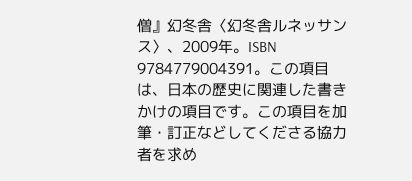僧』幻冬舎〈幻冬舎ルネッサンス〉、2009年。ISBN 9784779004391。この項目は、日本の歴史に関連した書きかけの項目です。この項目を加筆・訂正などしてくださる協力者を求め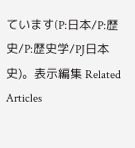ています(P:日本/P:歴史/P:歴史学/PJ日本史)。表示編集 Related Articles